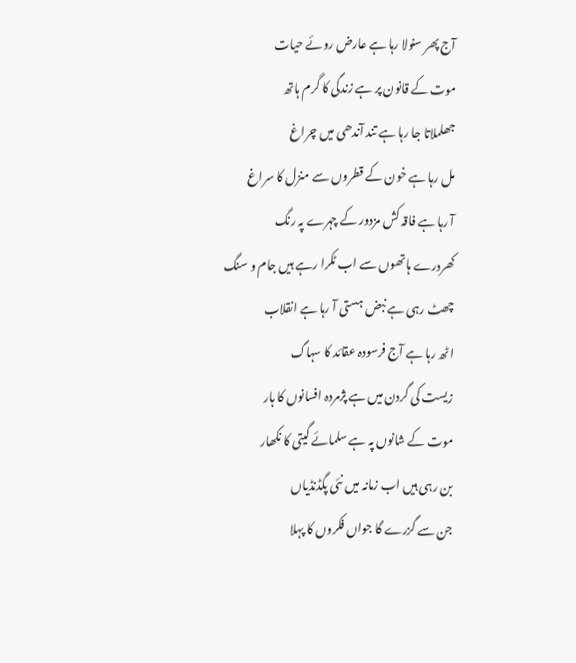آج پھر سنولا رہا ہے عارض روئے حیات
موت کے قانون پر ہے زندگی کا گرم ہاتھ
جھلملاتا جا رہا ہے تند آندھی میں چراغ
مل رہا ہے خون کے قطروں سے منزل کا سراغ
آ رہا ہے فاقہ کش مزدور کے چہرے پہ رنگ
کھردرے ہاتھوں سے اب ٹکرا رہے ہیں جام و سنگ
چھٹ رہی ہے نبض ہستی آ رہا ہے انقلاب
اٹھ رہا ہے آج فرسودہ عقائد کا سہاگ
زیست کی گردن میں ہے پژمردہ افسانوں کا ہار
موت کے شانوں پہ ہے سلمائے گیتی کا نکھار
بن رہی ہیں اب زمانہ میں نئی پگڈنڈیاں
جن سے گزرے گا جواں فکروں کا پہلا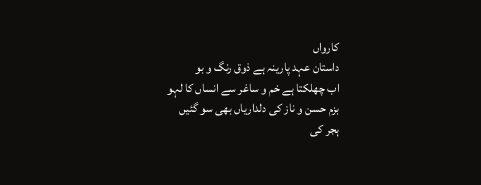کارواں
داستان عہد پارینہ ہے ذوق رنگ و بو
اب چھلکتا ہے خم و ساغر سے انساں کا لہو
بزم حسن و ناز کی دلداریاں بھی سو گئیں
ہجر کی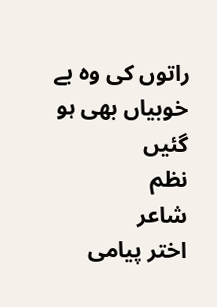راتوں کی وہ بے خوبیاں بھی ہو گئیں
نظم
شاعر
اختر پیامی